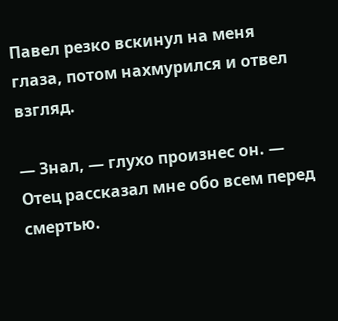Павел резко вскинул на меня глаза, потом нахмурился и отвел взгляд.

— Знал, — глухо произнес он. — Отец рассказал мне обо всем перед смертью.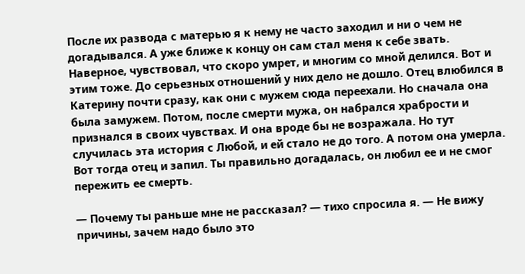После их развода с матерью я к нему не часто заходил и ни о чем не догадывался. А уже ближе к концу он сам стал меня к себе звать. Наверное, чувствовал, что скоро умрет, и многим со мной делился. Вот и этим тоже. До серьезных отношений у них дело не дошло. Отец влюбился в Катерину почти сразу, как они с мужем сюда переехали. Но сначала она была замужем. Потом, после смерти мужа, он набрался храбрости и признался в своих чувствах. И она вроде бы не возражала. Но тут случилась эта история с Любой, и ей стало не до того. А потом она умерла. Вот тогда отец и запил. Ты правильно догадалась, он любил ее и не смог пережить ее смерть.

— Почему ты раньше мне не рассказал? — тихо спросила я. — Не вижу причины, зачем надо было это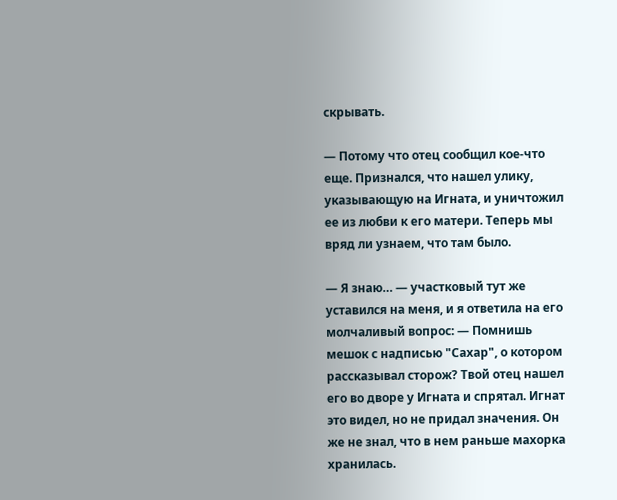скрывать.

— Потому что отец сообщил кое-что еще. Признался, что нашел улику, указывающую на Игната, и уничтожил ее из любви к его матери. Теперь мы вряд ли узнаем, что там было.

— Я знаю… — участковый тут же уставился на меня, и я ответила на его молчаливый вопрос: — Помнишь мешок с надписью "Сахар", о котором рассказывал сторож? Твой отец нашел его во дворе у Игната и спрятал. Игнат это видел, но не придал значения. Он же не знал, что в нем раньше махорка хранилась.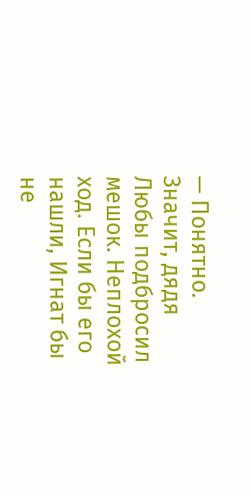— Понятно. Значит, дядя Любы подбросил мешок. Неплохой ход. Если бы его нашли, Игнат бы не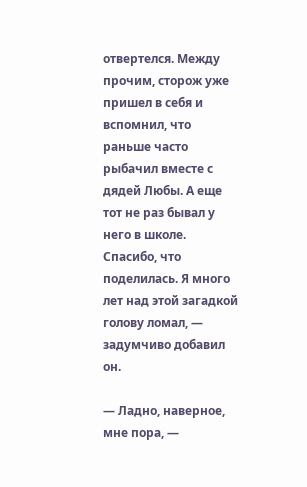отвертелся. Между прочим, сторож уже пришел в себя и вспомнил, что раньше часто рыбачил вместе с дядей Любы. А еще тот не раз бывал у него в школе. Спасибо, что поделилась. Я много лет над этой загадкой голову ломал, — задумчиво добавил он.

— Ладно, наверное, мне пора, —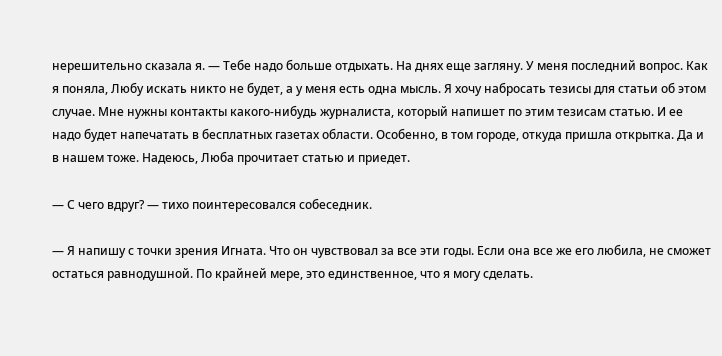нерешительно сказала я. — Тебе надо больше отдыхать. На днях еще загляну. У меня последний вопрос. Как я поняла, Любу искать никто не будет, а у меня есть одна мысль. Я хочу набросать тезисы для статьи об этом случае. Мне нужны контакты какого-нибудь журналиста, который напишет по этим тезисам статью. И ее надо будет напечатать в бесплатных газетах области. Особенно, в том городе, откуда пришла открытка. Да и в нашем тоже. Надеюсь, Люба прочитает статью и приедет.

— С чего вдруг? — тихо поинтересовался собеседник.

— Я напишу с точки зрения Игната. Что он чувствовал за все эти годы. Если она все же его любила, не сможет остаться равнодушной. По крайней мере, это единственное, что я могу сделать.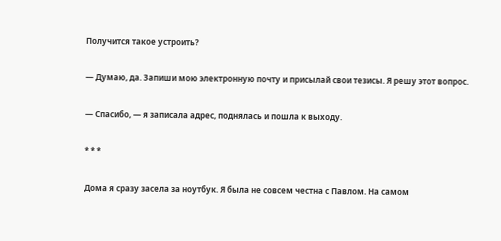Получится такое устроить?

— Думаю, да. Запиши мою электронную почту и присылай свои тезисы. Я решу этот вопрос.

— Спасибо, — я записала адрес, поднялась и пошла к выходу.

* * *

Дома я сразу засела за ноутбук. Я была не совсем честна с Павлом. На самом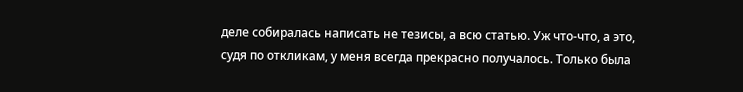деле собиралась написать не тезисы, а всю статью. Уж что-что, а это, судя по откликам, у меня всегда прекрасно получалось. Только была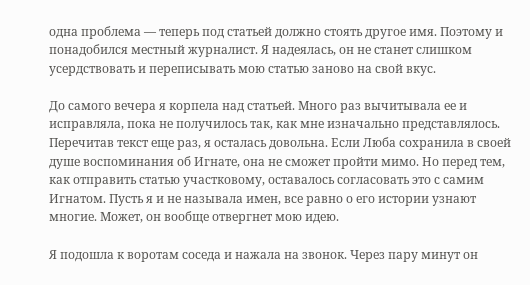одна проблема — теперь под статьей должно стоять другое имя. Поэтому и понадобился местный журналист. Я надеялась, он не станет слишком усердствовать и переписывать мою статью заново на свой вкус.

До самого вечера я корпела над статьей. Много раз вычитывала ее и исправляла, пока не получилось так, как мне изначально представлялось. Перечитав текст еще раз, я осталась довольна. Если Люба сохранила в своей душе воспоминания об Игнате, она не сможет пройти мимо. Но перед тем, как отправить статью участковому, оставалось согласовать это с самим Игнатом. Пусть я и не называла имен, все равно о его истории узнают многие. Может, он вообще отвергнет мою идею.

Я подошла к воротам соседа и нажала на звонок. Через пару минут он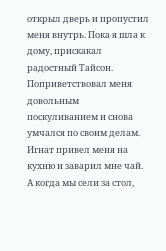открыл дверь и пропустил меня внутрь. Пока я шла к дому, прискакал радостный Тайсон. Поприветствовал меня довольным поскуливанием и снова умчался по своим делам. Игнат привел меня на кухню и заварил мне чай. А когда мы сели за стол,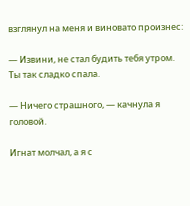взглянул на меня и виновато произнес:

— Извини, не стал будить тебя утром. Ты так сладко спала.

— Ничего страшного, — качнула я головой.

Игнат молчал, а я с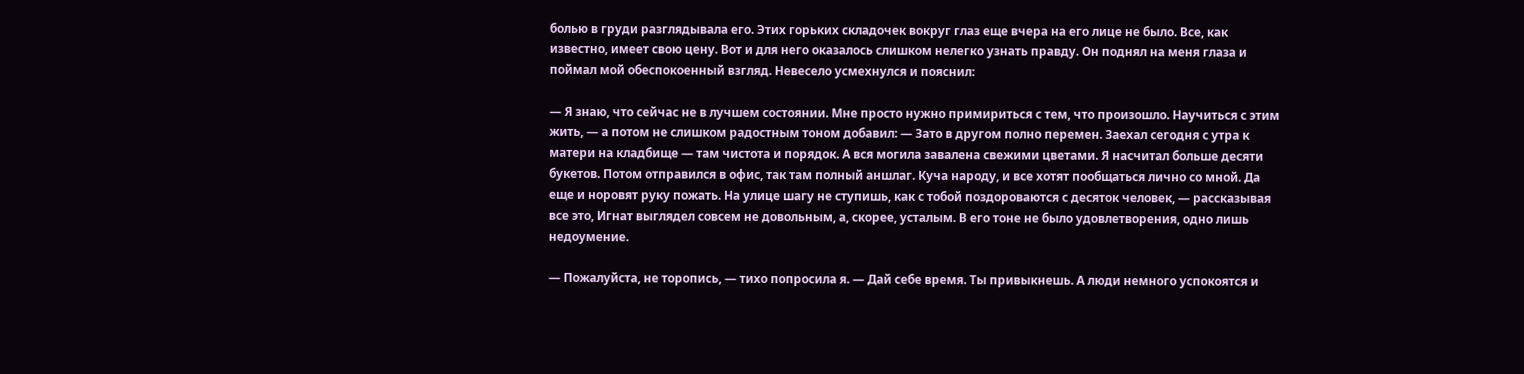болью в груди разглядывала его. Этих горьких складочек вокруг глаз еще вчера на его лице не было. Все, как известно, имеет свою цену. Вот и для него оказалось слишком нелегко узнать правду. Он поднял на меня глаза и поймал мой обеспокоенный взгляд. Невесело усмехнулся и пояснил:

— Я знаю, что сейчас не в лучшем состоянии. Мне просто нужно примириться с тем, что произошло. Научиться с этим жить, — а потом не слишком радостным тоном добавил: — Зато в другом полно перемен. Заехал сегодня с утра к матери на кладбище — там чистота и порядок. А вся могила завалена свежими цветами. Я насчитал больше десяти букетов. Потом отправился в офис, так там полный аншлаг. Куча народу, и все хотят пообщаться лично со мной. Да еще и норовят руку пожать. На улице шагу не ступишь, как с тобой поздороваются с десяток человек, — рассказывая все это, Игнат выглядел совсем не довольным, а, скорее, усталым. В его тоне не было удовлетворения, одно лишь недоумение.

— Пожалуйста, не торопись, — тихо попросила я. — Дай себе время. Ты привыкнешь. А люди немного успокоятся и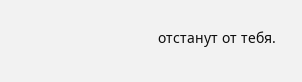отстанут от тебя.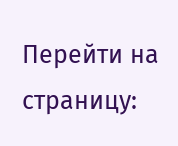Перейти на страницу: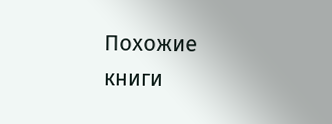Похожие книги